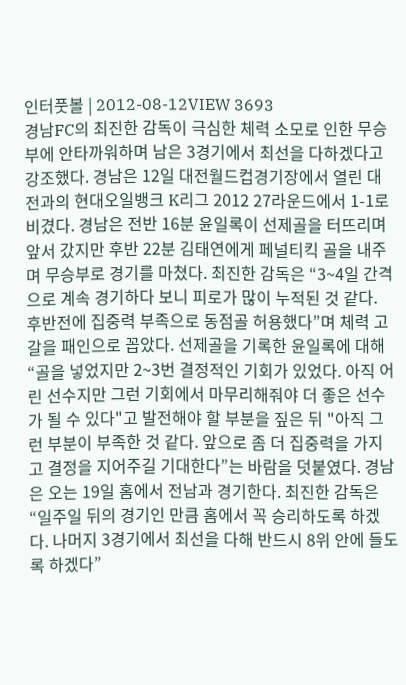인터풋볼 | 2012-08-12VIEW 3693
경남FC의 최진한 감독이 극심한 체력 소모로 인한 무승부에 안타까워하며 남은 3경기에서 최선을 다하겠다고 강조했다. 경남은 12일 대전월드컵경기장에서 열린 대전과의 현대오일뱅크 K리그 2012 27라운드에서 1-1로 비겼다. 경남은 전반 16분 윤일록이 선제골을 터뜨리며 앞서 갔지만 후반 22분 김태연에게 페널티킥 골을 내주며 무승부로 경기를 마쳤다. 최진한 감독은 “3~4일 간격으로 계속 경기하다 보니 피로가 많이 누적된 것 같다. 후반전에 집중력 부족으로 동점골 허용했다”며 체력 고갈을 패인으로 꼽았다. 선제골을 기록한 윤일록에 대해 “골을 넣었지만 2~3번 결정적인 기회가 있었다. 아직 어린 선수지만 그런 기회에서 마무리해줘야 더 좋은 선수가 될 수 있다"고 발전해야 할 부분을 짚은 뒤 "아직 그런 부분이 부족한 것 같다. 앞으로 좀 더 집중력을 가지고 결정을 지어주길 기대한다”는 바람을 덧붙였다. 경남은 오는 19일 홈에서 전남과 경기한다. 최진한 감독은 “일주일 뒤의 경기인 만큼 홈에서 꼭 승리하도록 하겠다. 나머지 3경기에서 최선을 다해 반드시 8위 안에 들도록 하겠다”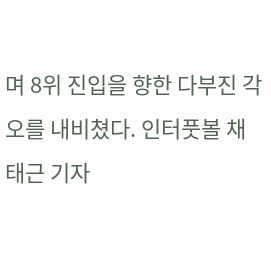며 8위 진입을 향한 다부진 각오를 내비쳤다. 인터풋볼 채태근 기자